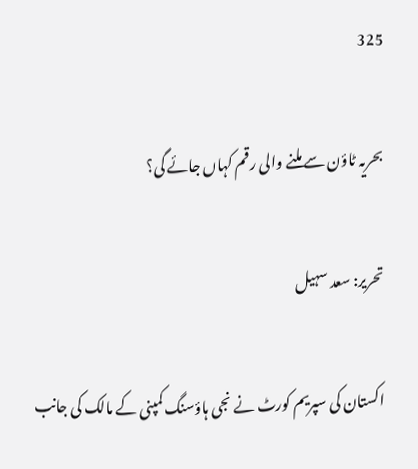325

بحریہ ٹاؤن سے ملنے والی رقم کہاں جائے گی؟

تحریر: سعد سہیل

اکستان کی سپریم کورٹ نے نجی ہاؤسنگ کمپنی کے مالک کی جانب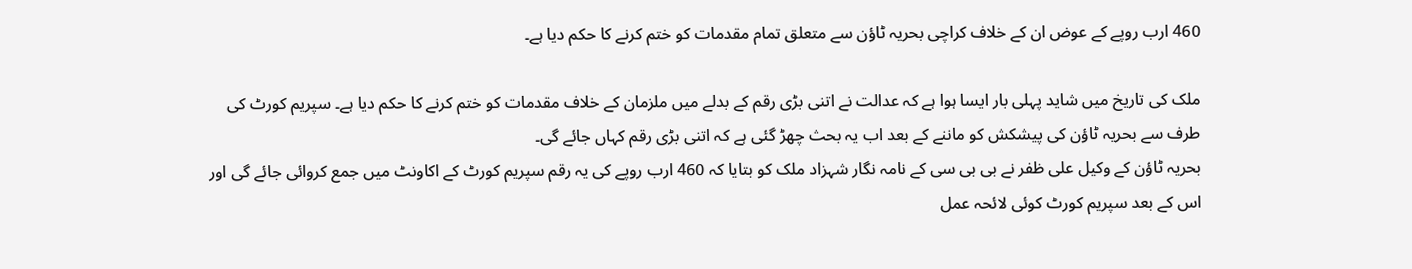460 ارب روپے کے عوض ان کے خلاف کراچی بحریہ ٹاؤن سے متعلق تمام مقدمات کو ختم کرنے کا حکم دیا ہے۔

ملک کی تاریخ میں شاید پہلی بار ایسا ہوا ہے کہ عدالت نے اتنی بڑی رقم کے بدلے میں ملزمان کے خلاف مقدمات کو ختم کرنے کا حکم دیا ہے۔ سپریم کورٹ کی طرف سے بحریہ ٹاؤن کی پیشکش کو ماننے کے بعد اب یہ بحث چھڑ گئی ہے کہ اتنی بڑی رقم کہاں جائے گی۔
بحریہ ٹاؤن کے وکیل علی ظفر نے بی بی سی کے نامہ نگار شہزاد ملک کو بتایا کہ 460 ارب روپے کی یہ رقم سپریم کورٹ کے اکاونٹ میں جمع کروائی جائے گی اور اس کے بعد سپریم کورٹ کوئی لائحہ عمل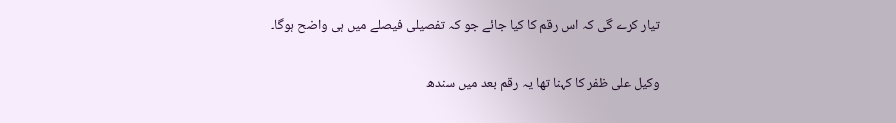تیار کرے گی کہ اس رقم کا کیا جائے جو کہ تفصیلی فیصلے میں ہی واضح ہوگا۔

وکیل علی ظفر کا کہنا تھا یہ رقم بعد میں سندھ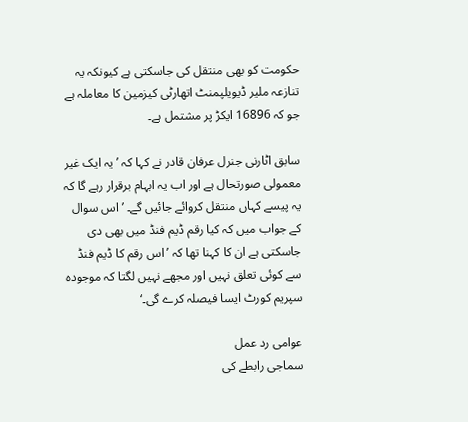حکومت کو بھی منتقل کی جاسکتی ہے کیونکہ یہ تنازعہ ملیر ڈیویلپمنٹ اتھارٹی کیزمین کا معاملہ ہے جو کہ 16896 ایکڑ پر مشتمل ہے۔

سابق اٹارنی جنرل عرفان قادر نے کہا کہ ’یہ ایک غیر معمولی صورتحال ہے اور اب یہ ابہام برقرار رہے گا کہ یہ پیسے کہاں منتقل کروائے جائیں گے۔ ’اس سوال کے جواب میں کہ کیا رقم ڈیم فنڈ میں بھی دی جاسکتی ہے ان کا کہنا تھا کہ ’اس رقم کا ڈیم فنڈ سے کوئی تعلق نہیں اور مجھے نہیں لگتا کہ موجودہ سپریم کورٹ ایسا فیصلہ کرے گی۔‘

عوامی رد عمل
سماجی رابطے کی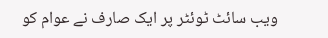ویب سائٹ ٹوئٹر پر ایک صارف نے عوام کو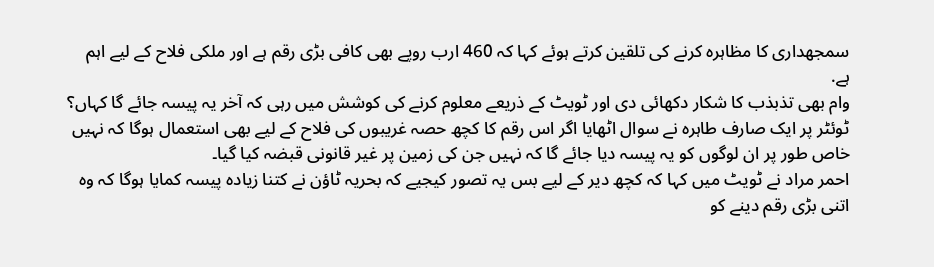سمجھداری کا مظاہرہ کرنے کی تلقین کرتے ہوئے کہا کہ 460 ارب روپے بھی کافی بڑی رقم ہے اور ملکی فلاح کے لیے اہم ہے.
وام بھی تذبذب کا شکار دکھائی دی اور ٹویٹ کے ذریعے معلوم کرنے کی کوشش میں رہی کہ آخر یہ پیسہ جائے گا کہاں؟
ٹوئٹر پر ایک صارف طاہرہ نے سوال اٹھایا اگر اس رقم کا کچھ حصہ غریبوں کی فلاح کے لیے بھی استعمال ہوگا کہ نہیں خاص طور پر ان لوگوں کو یہ پیسہ دیا جائے گا کہ نہیں جن کی زمین پر غیر قانونی قبضہ کیا گیا۔
احمر مراد نے ٹویٹ میں کہا کہ کچھ دیر کے لیے بس یہ تصور کیجیے کہ بحریہ ٹاؤن نے کتنا زیادہ پیسہ کمایا ہوگا کہ وہ اتنی بڑی رقم دینے کو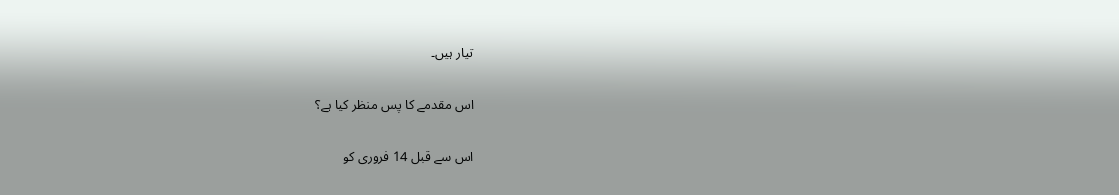تیار ہیں۔

اس مقدمے کا پس منظر کیا ہے؟

اس سے قبل 14 فروری کو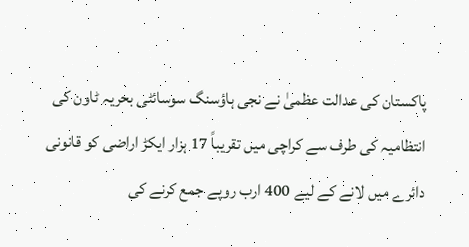پاکستان کی عدالت عظمیٰ نے نجی ہاؤسنگ سوسائٹی بحریہ ٹاون کی انتظامیہ کی طرف سے کراچی میں تقریباً 17 ہزار ایکڑ اراضی کو قانونی دائرے میں لانے کے لیے 400 ارب روپے جمع کرنے کی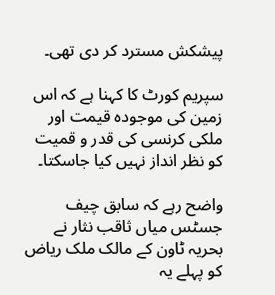پیشکش مسترد کر دی تھی۔

سپریم کورٹ کا کہنا ہے کہ اس زمین کی موجودہ قیمت اور ملکی کرنسی کی قدر و قمیت کو نظر انداز نہیں کیا جاسکتا۔

واضح رہے کہ سابق چیف جسٹس میاں ثاقب نثار نے بحریہ ٹاون کے مالک ملک ریاض کو پہلے یہ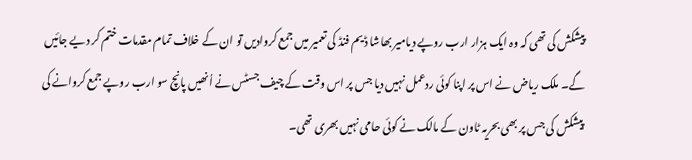پیشکش کی تھی کہ وہ ایک ہزار ارب روپے دیامیر بھاشا ڈیم فنڈ کی تعمیر میں جمع کروادیں تو ان کے خلاف تمام مقدمات ختم کر دیے جائیں گے۔ ملک ریاض نے اس پر اپنا کوئی ردعمل نہیں دیا جس پر اس وقت کے چیف جسٹس نے اُنھیں پانچ سو ارب روپے جمع کروانے کی پیشکش کی جس پر بھی بحریہ ٹاون کے مالک نے کوئی حامی نہیں بھری تھی۔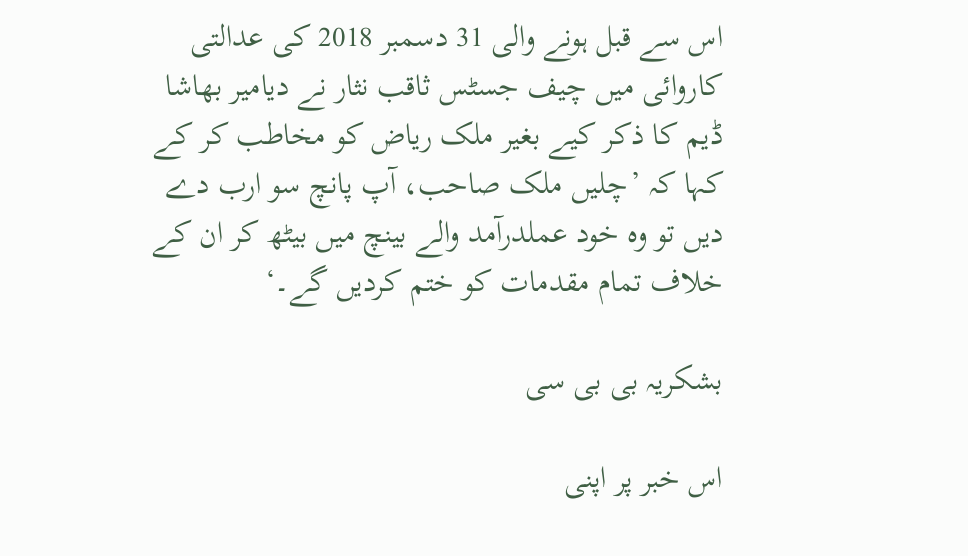اس سے قبل ہونے والی 31 دسمبر 2018 کی عدالتی کاروائی میں چیف جسٹس ثاقب نثار نے دیامیر بھاشا ڈیم کا ذکر کیے بغیر ملک ریاض کو مخاطب کر کے کہا کہ ’چلیں ملک صاحب، آپ پانچ سو ارب دے دیں تو وہ خود عملدرآمد والے بینچ میں بیٹھ کر ان کے خلاف تمام مقدمات کو ختم کردیں گے۔‘

بشکریہ بی بی سی

اس خبر پر اپنی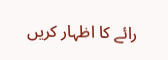رائے کا اظہار کریں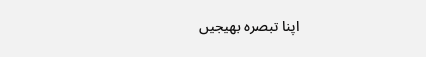اپنا تبصرہ بھیجیں